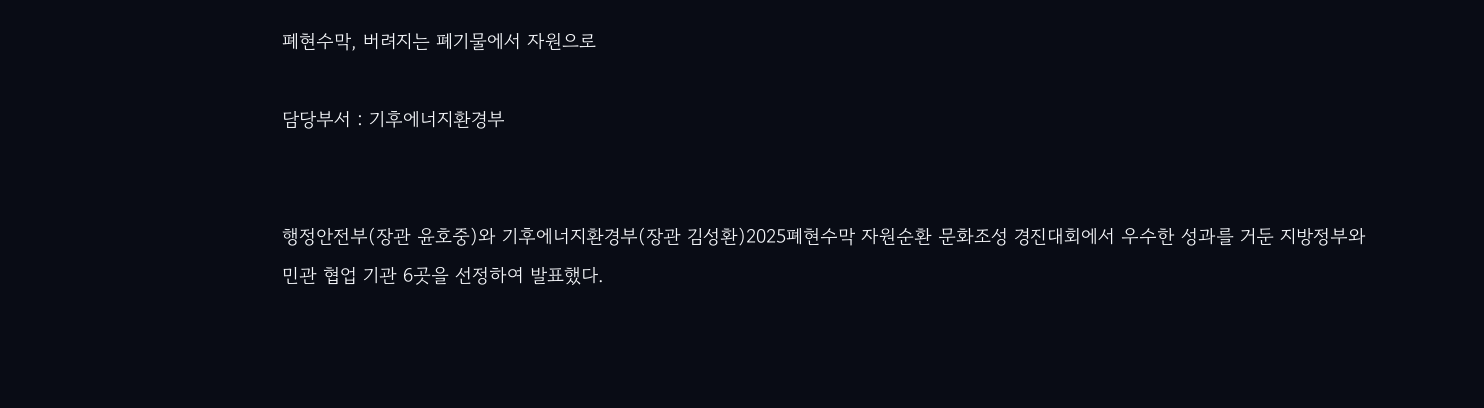폐현수막, 버려지는 폐기물에서 자원으로

담당부서 : 기후에너지환경부


행정안전부(장관 윤호중)와 기후에너지환경부(장관 김성환)2025폐현수막 자원순환 문화조성 경진대회에서 우수한 성과를 거둔 지방정부와 민관 협업 기관 6곳을 선정하여 발표했다.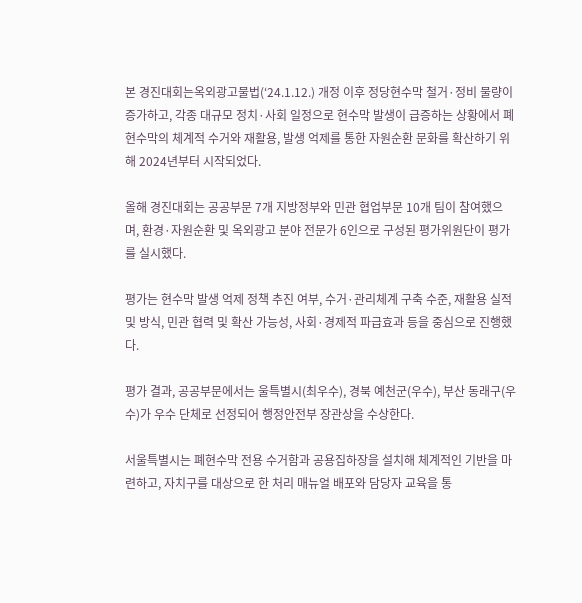본 경진대회는옥외광고물법(‘24.1.12.) 개정 이후 정당현수막 철거·정비 물량이 증가하고, 각종 대규모 정치·사회 일정으로 현수막 발생이 급증하는 상황에서 폐현수막의 체계적 수거와 재활용, 발생 억제를 통한 자원순환 문화를 확산하기 위해 2024년부터 시작되었다.

올해 경진대회는 공공부문 7개 지방정부와 민관 협업부문 10개 팀이 참여했으며, 환경·자원순환 및 옥외광고 분야 전문가 6인으로 구성된 평가위원단이 평가를 실시했다.

평가는 현수막 발생 억제 정책 추진 여부, 수거·관리체계 구축 수준, 재활용 실적 및 방식, 민관 협력 및 확산 가능성, 사회·경제적 파급효과 등을 중심으로 진행했다.

평가 결과, 공공부문에서는 울특별시(최우수), 경북 예천군(우수), 부산 동래구(우수)가 우수 단체로 선정되어 행정안전부 장관상을 수상한다.

서울특별시는 폐현수막 전용 수거함과 공용집하장을 설치해 체계적인 기반을 마련하고, 자치구를 대상으로 한 처리 매뉴얼 배포와 담당자 교육을 통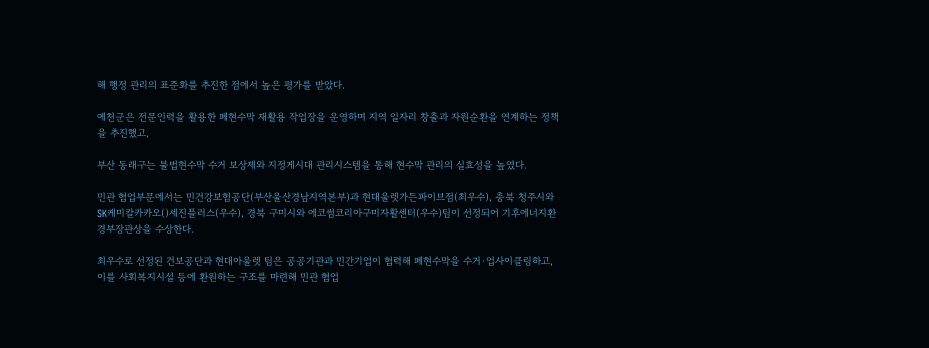해 행정 관리의 표준화를 추진한 점에서 높은 평가를 받았다.

예천군은 전문인력을 활용한 폐현수막 재활용 작업장을 운영하며 지역 일자리 창출과 자원순환을 연계하는 정책을 추진했고,

부산 동래구는 불법현수막 수거 보상제와 지정게시대 관리시스템을 통해 현수막 관리의 실효성을 높였다.

민관 협업부문에서는 민건강보험공단(부산울산경남지역본부)과 현대울렛가든파이브점(최우수), 충북 청주시와 SK케미칼카카오()세진플러스(우수), 경북 구미시와 에코썸코리아구미자활센터(우수)팀이 선정되어 기후에너지환경부장관상을 수상한다.

최우수로 선정된 건보공단과 현대아울렛 팀은 공공기관과 민간기업이 협력해 폐현수막을 수거·업사이클링하고, 이를 사회복지시설 등에 환원하는 구조를 마련해 민관 협업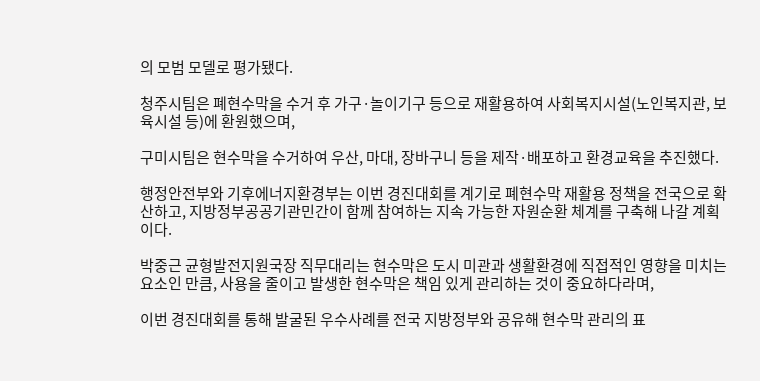의 모범 모델로 평가됐다.

청주시팀은 폐현수막을 수거 후 가구·놀이기구 등으로 재활용하여 사회복지시설(노인복지관, 보육시설 등)에 환원했으며,

구미시팀은 현수막을 수거하여 우산, 마대, 장바구니 등을 제작·배포하고 환경교육을 추진했다.

행정안전부와 기후에너지환경부는 이번 경진대회를 계기로 폐현수막 재활용 정책을 전국으로 확산하고, 지방정부공공기관민간이 함께 참여하는 지속 가능한 자원순환 체계를 구축해 나갈 계획이다.

박중근 균형발전지원국장 직무대리는 현수막은 도시 미관과 생활환경에 직접적인 영향을 미치는 요소인 만큼, 사용을 줄이고 발생한 현수막은 책임 있게 관리하는 것이 중요하다라며,

이번 경진대회를 통해 발굴된 우수사례를 전국 지방정부와 공유해 현수막 관리의 표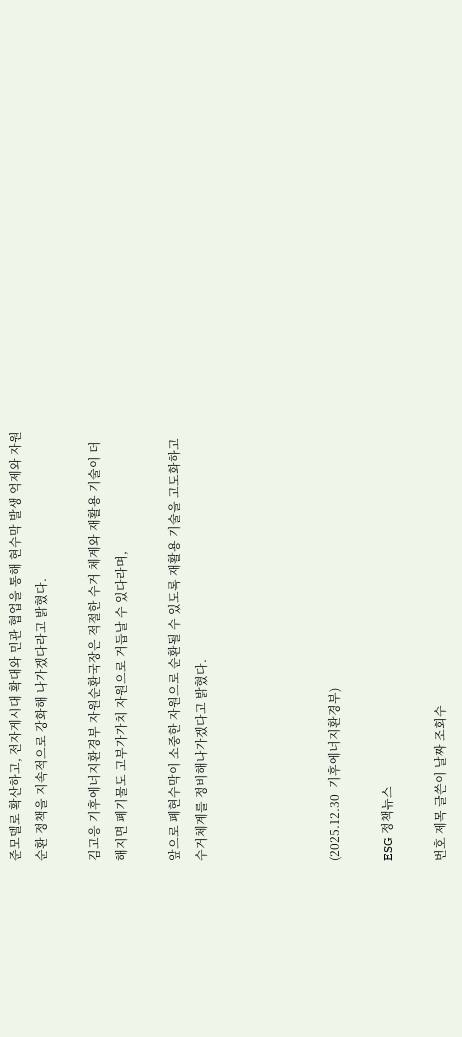준모델로 확산하고, 전자게시대 확대와 민관 협업을 통해 현수막 발생 억제와 자원순환 정책을 지속적으로 강화해 나가겠다라고 밝혔다.

김고응 기후에너지환경부 자원순환국장은 적절한 수거 체계와 재활용 기술이 더해지면 폐기물도 고부가가치 자원으로 거듭날 수 있다라며,

앞으로 폐현수막이 소중한 자원으로 순환될 수 있도록 재활용 기술을 고도화하고 수거체계를 정비해나가겠다고 밝혔다.




(2025.12.30  기후에너지환경부)

ESG 정책뉴스

번호 제목 글쓴이 날짜 조회수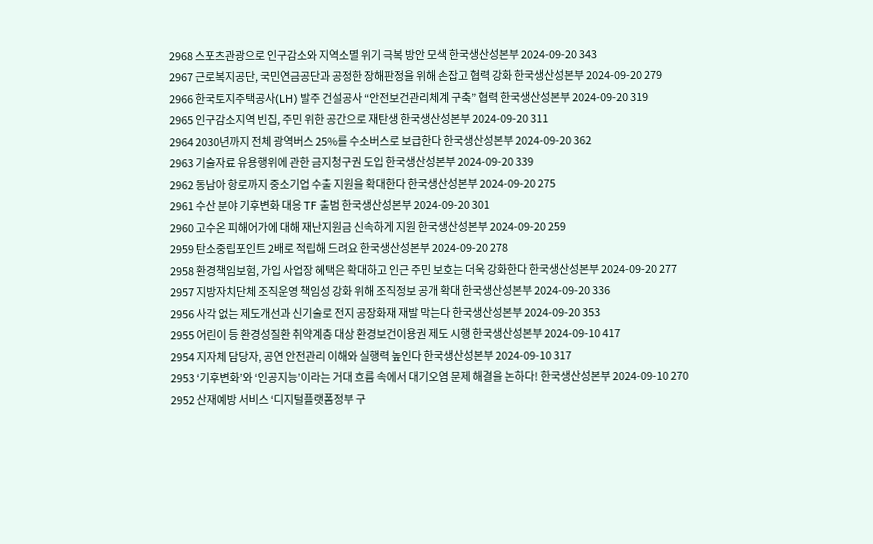2968 스포츠관광으로 인구감소와 지역소멸 위기 극복 방안 모색 한국생산성본부 2024-09-20 343
2967 근로복지공단, 국민연금공단과 공정한 장해판정을 위해 손잡고 협력 강화 한국생산성본부 2024-09-20 279
2966 한국토지주택공사(LH) 발주 건설공사 “안전보건관리체계 구축” 협력 한국생산성본부 2024-09-20 319
2965 인구감소지역 빈집, 주민 위한 공간으로 재탄생 한국생산성본부 2024-09-20 311
2964 2030년까지 전체 광역버스 25%를 수소버스로 보급한다 한국생산성본부 2024-09-20 362
2963 기술자료 유용행위에 관한 금지청구권 도입 한국생산성본부 2024-09-20 339
2962 동남아 항로까지 중소기업 수출 지원을 확대한다 한국생산성본부 2024-09-20 275
2961 수산 분야 기후변화 대응 TF 출범 한국생산성본부 2024-09-20 301
2960 고수온 피해어가에 대해 재난지원금 신속하게 지원 한국생산성본부 2024-09-20 259
2959 탄소중립포인트 2배로 적립해 드려요 한국생산성본부 2024-09-20 278
2958 환경책임보험, 가입 사업장 혜택은 확대하고 인근 주민 보호는 더욱 강화한다 한국생산성본부 2024-09-20 277
2957 지방자치단체 조직운영 책임성 강화 위해 조직정보 공개 확대 한국생산성본부 2024-09-20 336
2956 사각 없는 제도개선과 신기술로 전지 공장화재 재발 막는다 한국생산성본부 2024-09-20 353
2955 어린이 등 환경성질환 취약계층 대상 환경보건이용권 제도 시행 한국생산성본부 2024-09-10 417
2954 지자체 담당자, 공연 안전관리 이해와 실행력 높인다 한국생산성본부 2024-09-10 317
2953 ‘기후변화’와 ‘인공지능’이라는 거대 흐름 속에서 대기오염 문제 해결을 논하다! 한국생산성본부 2024-09-10 270
2952 산재예방 서비스 ‘디지털플랫폼정부 구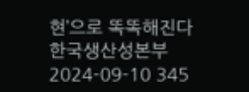현’으로 똑똑해진다 한국생산성본부 2024-09-10 345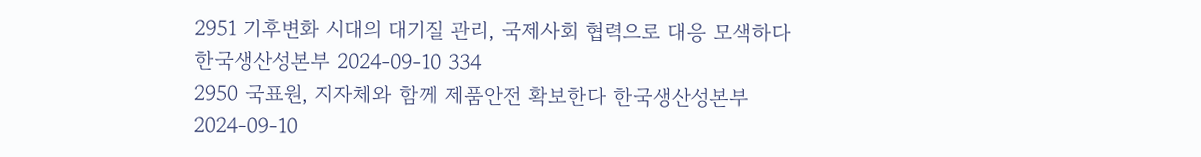2951 기후변화 시대의 대기질 관리, 국제사회 협력으로 대응 모색하다 한국생산성본부 2024-09-10 334
2950 국표원, 지자체와 함께 제품안전 확보한다 한국생산성본부 2024-09-10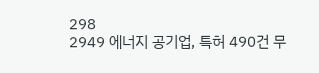298
2949 에너지 공기업, 특허 490건 무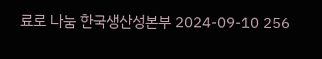료로 나눔 한국생산성본부 2024-09-10 256